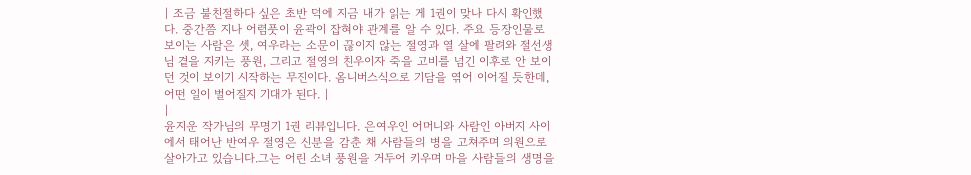| 조금 불친절하다 싶은 초반 덕에 지금 내가 읽는 게 1권이 맞나 다시 확인했다. 중간쯤 지나 어렴풋이 윤곽이 잡혀야 관계를 알 수 있다. 주요 등장인물로 보이는 사람은 셋, 여우라는 소문이 끊이지 않는 절영과 열 살에 팔려와 절선생님 곁을 지키는 풍원, 그리고 절영의 친우이자 죽을 고비를 넘긴 이후로 안 보이던 것이 보이기 시작하는 무진이다. 옴니버스식으로 기담을 엮어 이어질 듯한데, 어떤 일이 벌어질지 기대가 된다. |
|
윤지운 작가님의 무명기 1권 리뷰입니다. 은여우인 어머니와 사람인 아버지 사이에서 태어난 반여우 절영은 신분을 감춘 채 사람들의 병을 고쳐주며 의원으로 살아가고 있습니다.그는 어린 소녀 풍원을 거두어 키우며 마을 사람들의 생명을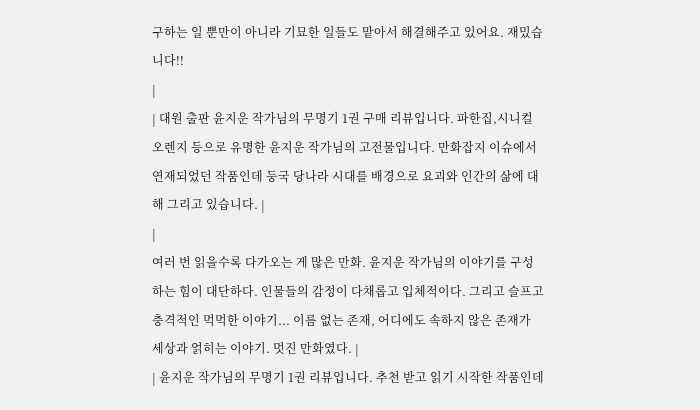구하는 일 뿐만이 아니라 기묘한 일들도 맡아서 해결해주고 있어요. 재밌습니다!!
|
| 대원 출판 윤지운 작가님의 무명기 1권 구매 리뷰입니다. 파한집,시니컬 오렌지 등으로 유명한 윤지운 작가님의 고전물입니다. 만화잡지 이슈에서 연재되었던 작품인데 둥국 당나라 시대를 배경으로 요괴와 인간의 삶에 대해 그리고 있습니다. |
|
여러 번 읽을수록 다가오는 게 많은 만화. 윤지운 작가님의 이야기를 구성하는 힘이 대단하다. 인물들의 감정이 다채롭고 입체적이다. 그리고 슬프고 충격적인 먹먹한 이야기... 이름 없는 존재, 어디에도 속하지 않은 존재가 세상과 얽히는 이야기. 멋진 만화였다. |
| 윤지운 작가님의 무명기 1권 리뷰입니다. 추천 받고 읽기 시작한 작품인데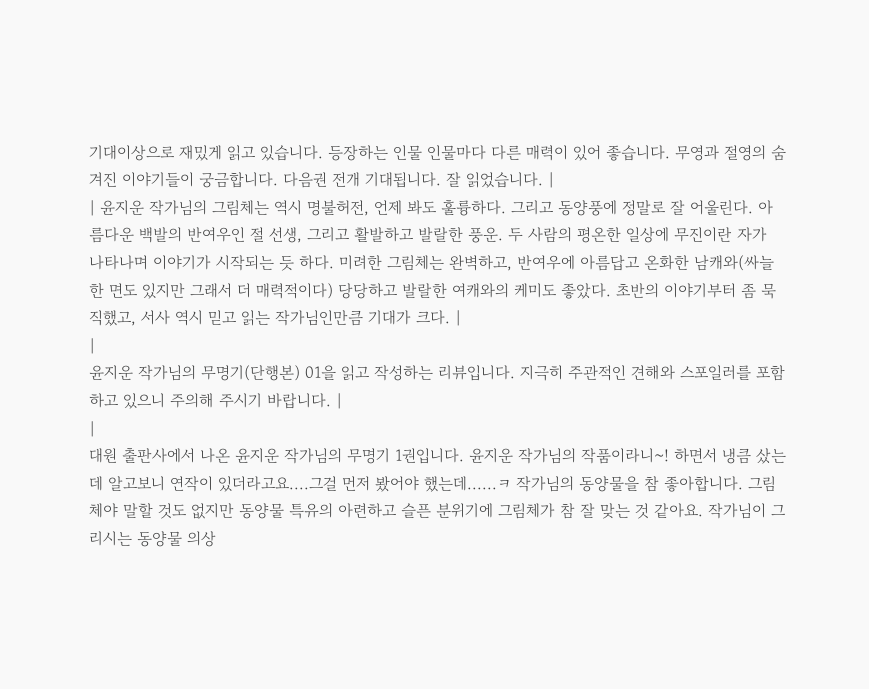기대이상으로 재밌게 읽고 있습니다. 등장하는 인물 인물마다 다른 매력이 있어 좋습니다. 무영과 절영의 숨겨진 이야기들이 궁금합니다. 다음권 전개 기대됩니다. 잘 읽었습니다. |
| 윤지운 작가님의 그림체는 역시 명불허전, 언제 봐도 훌륭하다. 그리고 동양풍에 정말로 잘 어울린다. 아름다운 백발의 반여우인 절 선생, 그리고 활발하고 발랄한 풍운. 두 사람의 평온한 일상에 무진이란 자가 나타나며 이야기가 시작되는 듯 하다. 미려한 그림체는 완벽하고, 반여우에 아름답고 온화한 남캐와(싸늘한 면도 있지만 그래서 더 매력적이다) 당당하고 발랄한 여캐와의 케미도 좋았다. 초반의 이야기부터 좀 묵직했고, 서사 역시 믿고 읽는 작가님인만큼 기대가 크다. |
|
윤지운 작가님의 무명기(단행본) 01을 읽고 작성하는 리뷰입니다. 지극히 주관적인 견해와 스포일러를 포함하고 있으니 주의해 주시기 바랍니다. |
|
대원 출판사에서 나온 윤지운 작가님의 무명기 1권입니다. 윤지운 작가님의 작품이라니~! 하면서 냉큼 샀는데 알고보니 연작이 있더라고요....그걸 먼저 봤어야 했는데......ㅋ 작가님의 동양물을 참 좋아합니다. 그림체야 말할 것도 없지만 동양물 특유의 아련하고 슬픈 분위기에 그림체가 참 잘 맞는 것 같아요. 작가님이 그리시는 동양물 의상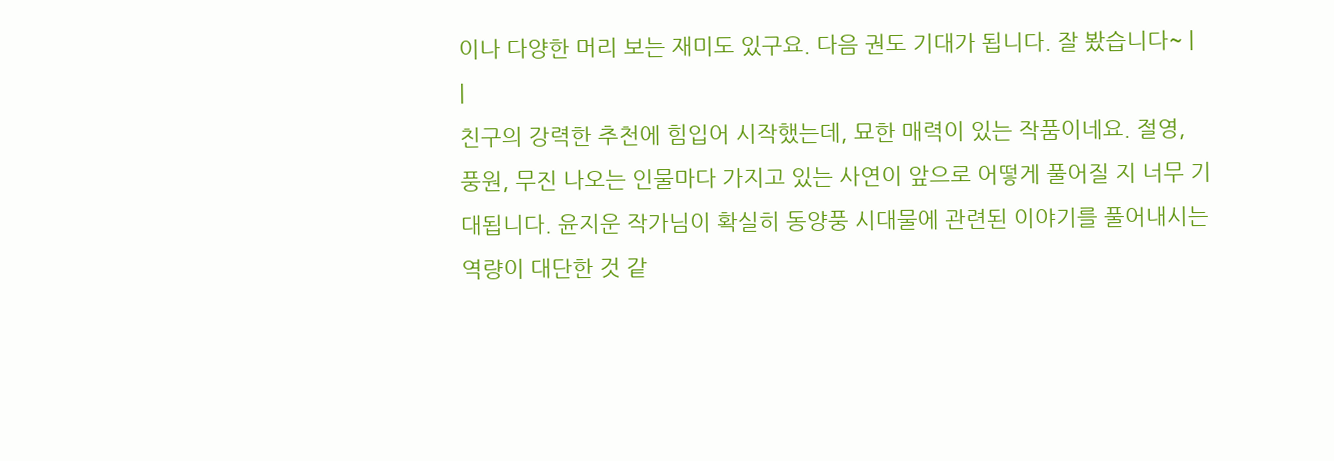이나 다양한 머리 보는 재미도 있구요. 다음 권도 기대가 됩니다. 잘 봤습니다~ |
|
친구의 강력한 추천에 힘입어 시작했는데, 묘한 매력이 있는 작품이네요. 절영, 풍원, 무진 나오는 인물마다 가지고 있는 사연이 앞으로 어떻게 풀어질 지 너무 기대됩니다. 윤지운 작가님이 확실히 동양풍 시대물에 관련된 이야기를 풀어내시는 역량이 대단한 것 같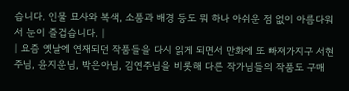습니다. 인물 묘사와 복색, 소품과 배경 등도 뭐 하나 아쉬운 점 없이 아름다워서 눈이 즐겁습니다. |
| 요즘 옛날에 연재되던 작품들을 다시 읽게 되면서 만화에 또 빠져가지구 서현주님, 윤지운님, 박은아님, 김연주님을 비롯해 다른 작가님들의 작품도 구매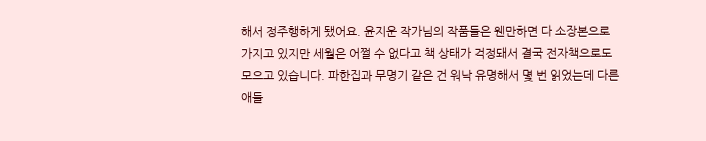해서 정주행하게 됐어요. 윤지운 작가님의 작품들은 웬만하면 다 소장본으로 가지고 있지만 세월은 어쩔 수 없다고 책 상태가 걱정돼서 결국 전자책으로도 모으고 있습니다. 파한집과 무명기 같은 건 워낙 유명해서 몇 번 읽었는데 다른 애들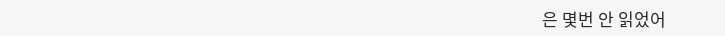은 몇번 안 읽었어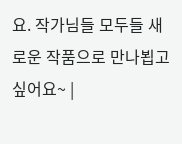요. 작가님들 모두들 새로운 작품으로 만나뵙고 싶어요~ |